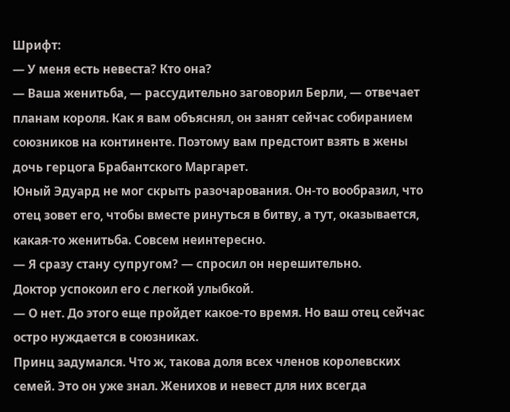Шрифт:
— У меня есть невеста? Кто она?
— Ваша женитьба, — рассудительно заговорил Берли, — отвечает планам короля. Как я вам объяснял, он занят сейчас собиранием союзников на континенте. Поэтому вам предстоит взять в жены дочь герцога Брабантского Маргарет.
Юный Эдуард не мог скрыть разочарования. Он-то вообразил, что отец зовет его, чтобы вместе ринуться в битву, а тут, оказывается, какая-то женитьба. Совсем неинтересно.
— Я сразу стану супругом? — спросил он нерешительно.
Доктор успокоил его с легкой улыбкой.
— О нет. До этого еще пройдет какое-то время. Но ваш отец сейчас остро нуждается в союзниках.
Принц задумался. Что ж, такова доля всех членов королевских семей. Это он уже знал. Женихов и невест для них всегда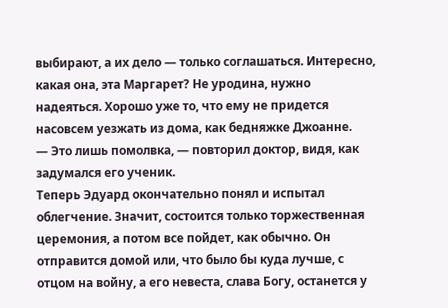выбирают, а их дело — только соглашаться. Интересно, какая она, эта Маргарет? Не уродина, нужно надеяться. Хорошо уже то, что ему не придется насовсем уезжать из дома, как бедняжке Джоанне.
— Это лишь помолвка, — повторил доктор, видя, как задумался его ученик.
Теперь Эдуард окончательно понял и испытал облегчение. Значит, состоится только торжественная церемония, а потом все пойдет, как обычно. Он отправится домой или, что было бы куда лучше, с отцом на войну, а его невеста, слава Богу, останется у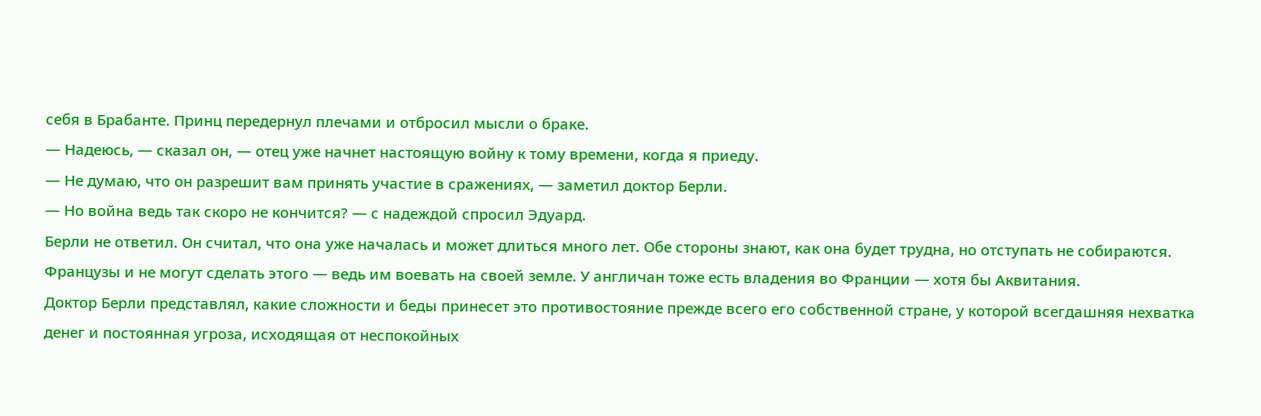себя в Брабанте. Принц передернул плечами и отбросил мысли о браке.
— Надеюсь, — сказал он, — отец уже начнет настоящую войну к тому времени, когда я приеду.
— Не думаю, что он разрешит вам принять участие в сражениях, — заметил доктор Берли.
— Но война ведь так скоро не кончится? — с надеждой спросил Эдуард.
Берли не ответил. Он считал, что она уже началась и может длиться много лет. Обе стороны знают, как она будет трудна, но отступать не собираются. Французы и не могут сделать этого — ведь им воевать на своей земле. У англичан тоже есть владения во Франции — хотя бы Аквитания.
Доктор Берли представлял, какие сложности и беды принесет это противостояние прежде всего его собственной стране, у которой всегдашняя нехватка денег и постоянная угроза, исходящая от неспокойных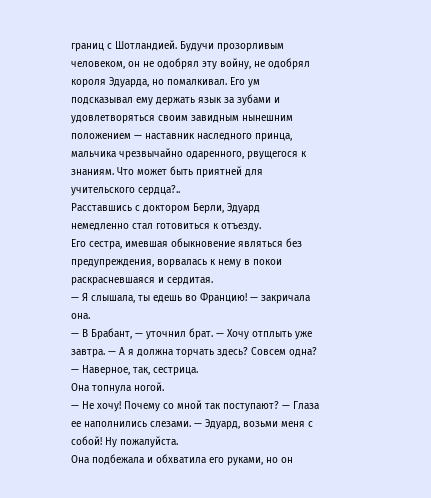границ с Шотландией. Будучи прозорливым человеком, он не одобрял эту войну, не одобрял короля Эдуарда, но помалкивал. Его ум подсказывал ему держать язык за зубами и удовлетворяться своим завидным нынешним положением — наставник наследного принца, мальчика чрезвычайно одаренного, рвущегося к знаниям. Что может быть приятней для учительского сердца?..
Расставшись с доктором Берли, Эдуард немедленно стал готовиться к отъезду.
Его сестра, имевшая обыкновение являться без предупреждения, ворвалась к нему в покои раскрасневшаяся и сердитая.
— Я слышала, ты едешь во Францию! — закричала она.
— В Брабант, — уточнил брат. — Хочу отплыть уже завтра. — А я должна торчать здесь? Совсем одна?
— Наверное, так, сестрица.
Она топнула ногой.
— Не хочу! Почему со мной так поступают? — Глаза ее наполнились слезами. — Эдуард, возьми меня с собой! Ну пожалуйста.
Она подбежала и обхватила его руками, но он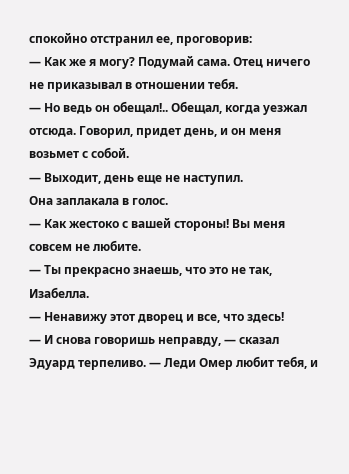спокойно отстранил ее, проговорив:
— Как же я могу? Подумай сама. Отец ничего не приказывал в отношении тебя.
— Но ведь он обещал!.. Обещал, когда уезжал отсюда. Говорил, придет день, и он меня возьмет с собой.
— Выходит, день еще не наступил.
Она заплакала в голос.
— Как жестоко с вашей стороны! Вы меня совсем не любите.
— Ты прекрасно знаешь, что это не так, Изабелла.
— Ненавижу этот дворец и все, что здесь!
— И снова говоришь неправду, — сказал Эдуард терпеливо. — Леди Омер любит тебя, и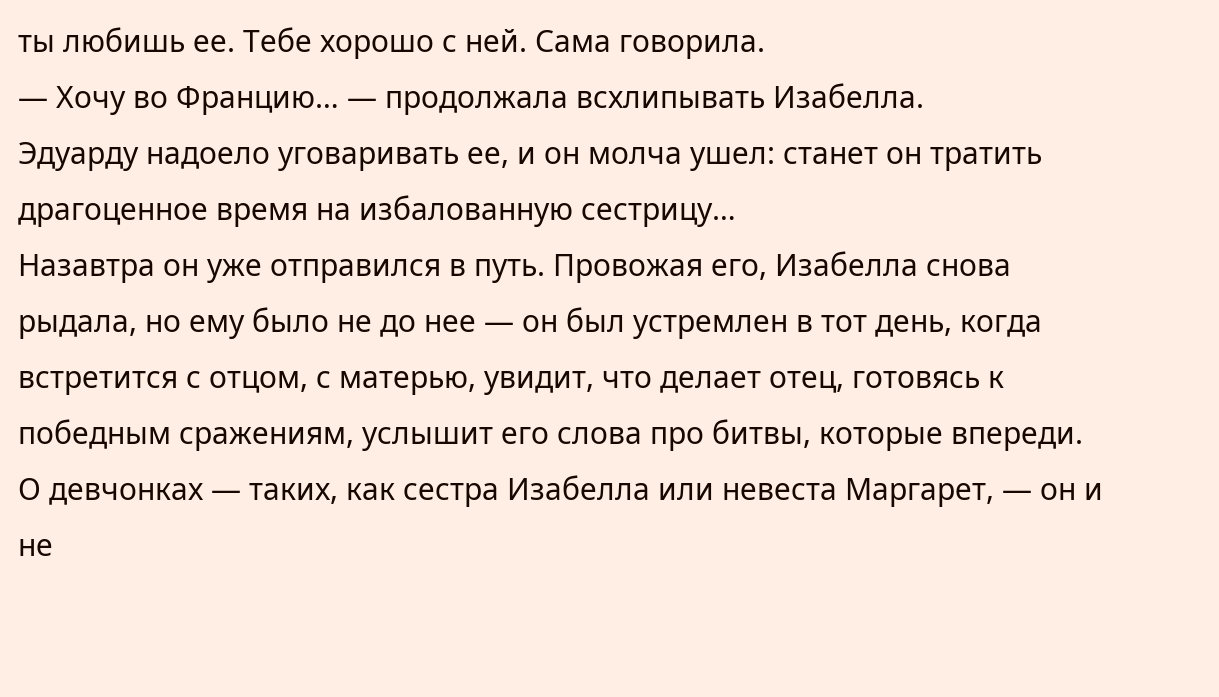ты любишь ее. Тебе хорошо с ней. Сама говорила.
— Хочу во Францию… — продолжала всхлипывать Изабелла.
Эдуарду надоело уговаривать ее, и он молча ушел: станет он тратить драгоценное время на избалованную сестрицу…
Назавтра он уже отправился в путь. Провожая его, Изабелла снова рыдала, но ему было не до нее — он был устремлен в тот день, когда встретится с отцом, с матерью, увидит, что делает отец, готовясь к победным сражениям, услышит его слова про битвы, которые впереди. О девчонках — таких, как сестра Изабелла или невеста Маргарет, — он и не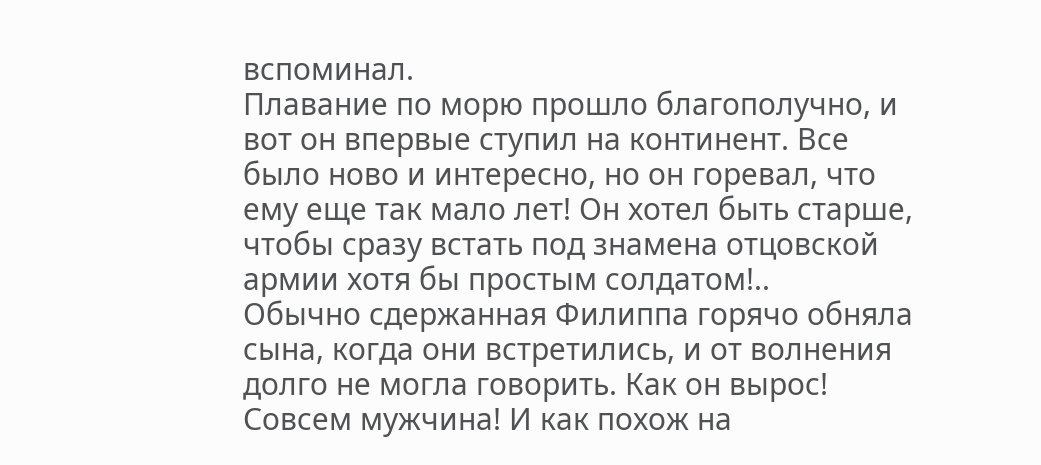вспоминал.
Плавание по морю прошло благополучно, и вот он впервые ступил на континент. Все было ново и интересно, но он горевал, что ему еще так мало лет! Он хотел быть старше, чтобы сразу встать под знамена отцовской армии хотя бы простым солдатом!..
Обычно сдержанная Филиппа горячо обняла сына, когда они встретились, и от волнения долго не могла говорить. Как он вырос! Совсем мужчина! И как похож на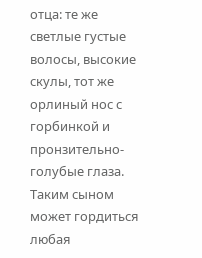отца: те же светлые густые волосы, высокие скулы, тот же орлиный нос с горбинкой и пронзительно-голубые глаза. Таким сыном может гордиться любая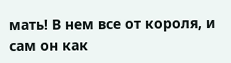мать! В нем все от короля, и сам он как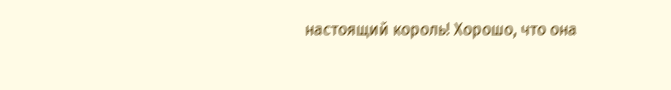настоящий король! Хорошо, что она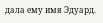дала ему имя Эдуард.